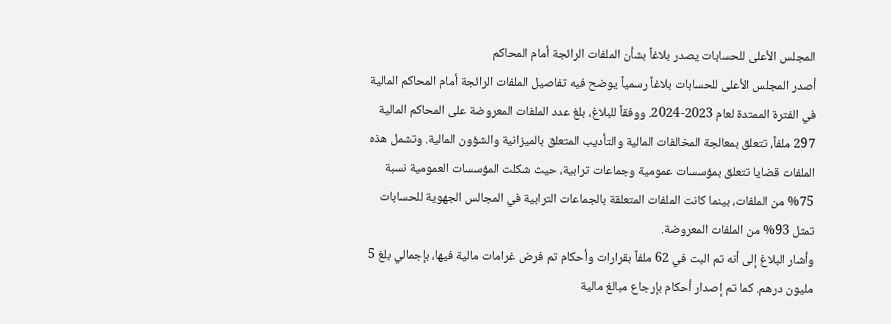المجلس الأعلى للحسابات يصدر بلاغاً بشأن الملفات الرائجة أمام المحاكم
أصدر المجلس الأعلى للحسابات بلاغاً رسمياً يوضح فيه تفاصيل الملفات الرائجة أمام المحاكم المالية في الفترة الممتدة لعام 2023-2024. ووفقاً للبلاغ، بلغ عدد الملفات المعروضة على المحاكم المالية 297 ملفاً، تتعلق بمعالجة المخالفات المالية والتأديب المتعلق بالميزانية والشؤون المالية. وتشمل هذه الملفات قضايا تتعلق بمؤسسات عمومية وجماعات ترابية، حيث شكلت المؤسسات العمومية نسبة 75% من الملفات، بينما كانت الملفات المتعلقة بالجماعات الترابية في المجالس الجهوية للحسابات تمثل 93% من الملفات المعروضة.
وأشار البلاغ إلى أنه تم البت في 62 ملفاً بقرارات وأحكام تم فرض غرامات مالية فيها، بإجمالي بلغ 5 مليون درهم. كما تم إصدار أحكام بإرجاع مبالغ مالية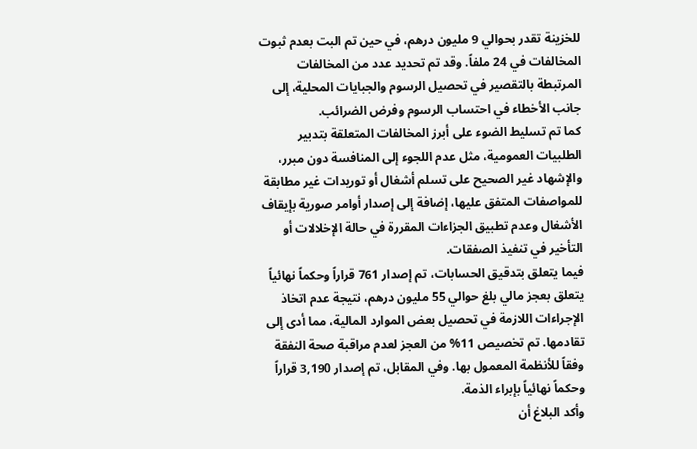للخزينة تقدر بحوالي 9 مليون درهم، في حين تم البت بعدم ثبوت المخالفات في 24 ملفاً. وقد تم تحديد عدد من المخالفات المرتبطة بالتقصير في تحصيل الرسوم والجبايات المحلية، إلى جانب الأخطاء في احتساب الرسوم وفرض الضرائب.
كما تم تسليط الضوء على أبرز المخالفات المتعلقة بتدبير الطلبيات العمومية، مثل عدم اللجوء إلى المنافسة دون مبرر، والإشهاد غير الصحيح على تسلم أشغال أو توريدات غير مطابقة للمواصفات المتفق عليها، إضافة إلى إصدار أوامر صورية بإيقاف الأشغال وعدم تطبيق الجزاءات المقررة في حالة الإخلالات أو التأخير في تنفيذ الصفقات.
فيما يتعلق بتدقيق الحسابات، تم إصدار 761 قراراً وحكماً نهائياً يتعلق بعجز مالي بلغ حوالي 55 مليون درهم، نتيجة عدم اتخاذ الإجراءات اللازمة في تحصيل بعض الموارد المالية، مما أدى إلى تقادمها. تم تخصيص 11% من العجز لعدم مراقبة صحة النفقة وفقاً للأنظمة المعمول بها. وفي المقابل، تم إصدار 3,190 قراراً وحكماً نهائياً بإبراء الذمة.
وأكد البلاغ أن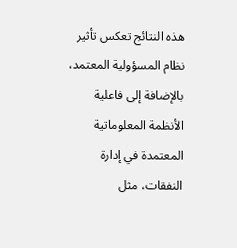هذه النتائج تعكس تأثير نظام المسؤولية المعتمد، بالإضافة إلى فاعلية الأنظمة المعلوماتية المعتمدة في إدارة النفقات، مثل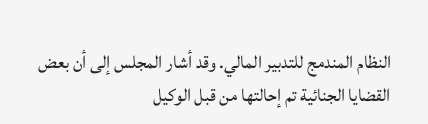النظام المندمج للتدبير المالي. وقد أشار المجلس إلى أن بعض القضايا الجنائية تم إحالتها من قبل الوكيل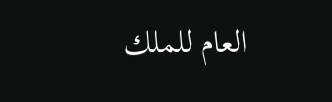العام للملك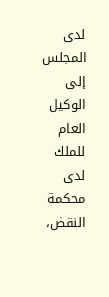لدى المجلس إلى الوكيل العام للملك لدى محكمة النقض،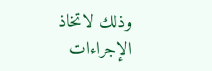وذلك لاتخاذ الإجراءات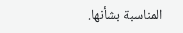المناسبة بشأنها.